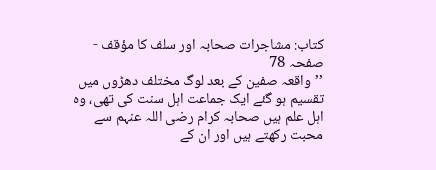کتاب: مشاجرات صحابہ اور سلف کا مؤقف - صفحہ 78
’’واقعہ صفین کے بعد لوگ مختلف دھڑوں میں تقسیم ہو گئے ایک جماعت اہل سنت کی تھی، وہ اہل علم ہیں صحابہ کرام رضی اللہ عنہم سے محبت رکھتے ہیں اور ان کے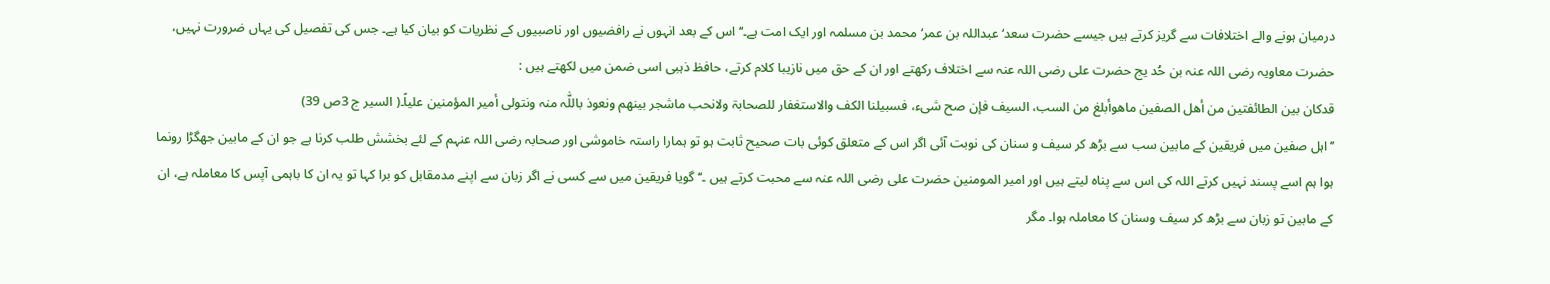درمیان ہونے والے اختلافات سے گریز کرتے ہیں جیسے حضرت سعد‘ عبداللہ بن عمر‘ محمد بن مسلمہ اور ایک امت ہے۔‘‘ اس کے بعد انہوں نے رافضیوں اور ناصبیوں کے نظریات کو بیان کیا ہے۔ جس کی تفصیل کی یہاں ضرورت نہیں، حضرت معاویہ رضی اللہ عنہ بن حُد یج حضرت علی رضی اللہ عنہ سے اختلاف رکھتے اور ان کے حق میں نازیبا کلام کرتے، حافظ ذہبی اسی ضمن میں لکھتے ہیں :
قدکان بین الطائفتین من أھل الصفین ماھوأبلغ من السب، السیف فإن صح شیء، فسبیلنا الکف والاستغفار للصحابۃ ولانحب ماشجر بینھم ونعوذ باللّٰہ منہ ونتولی أمیر المؤمنین علیاً۔( السیر ج 3ص 39)
’’اہل صفین میں فریقین کے مابین سب سے بڑھ کر سیف و سنان کی نوبت آئی اگر اس کے متعلق کوئی بات صحیح ثابت ہو تو ہمارا راستہ خاموشی اور صحابہ رضی اللہ عنہم کے لئے بخشش طلب کرنا ہے جو ان کے مابین جھگڑا رونما ہوا ہم اسے پسند نہیں کرتے اللہ کی اس سے پناہ لیتے ہیں اور امیر المومنین حضرت علی رضی اللہ عنہ سے محبت کرتے ہیں ۔‘‘ گویا فریقین میں سے کسی نے اگر زبان سے اپنے مدمقابل کو برا کہا تو یہ ان کا باہمی آپس کا معاملہ ہے، ان کے مابین تو زبان سے بڑھ کر سیف وسنان کا معاملہ ہوا۔ مگر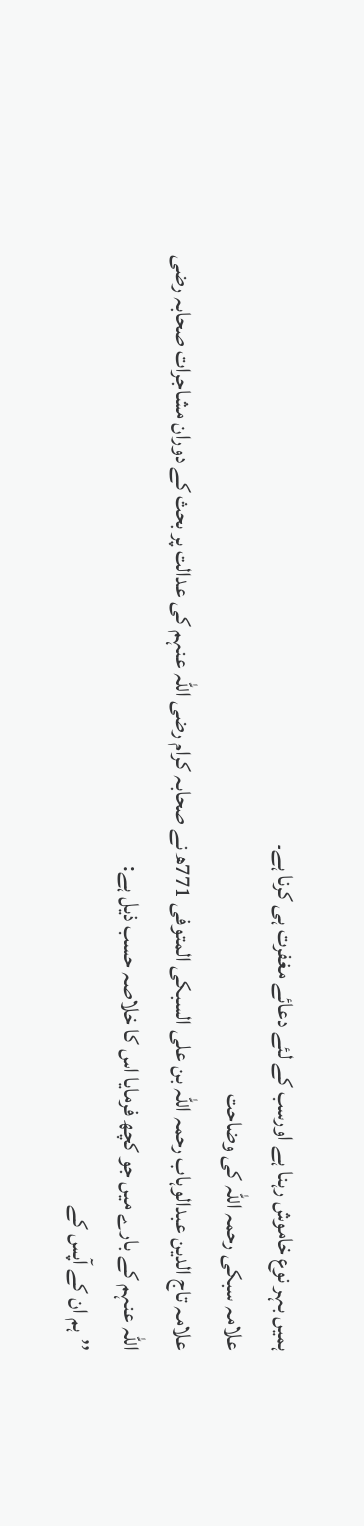ہمیں بہر نوع خاموش رہنا ہے اورسب کے لئے دعائے مغفرت ہی کرنا ہے۔
علامہ سبکی رحمہ اللہ کی وضاحت
علامہ تاج الدین عبدالوہاب رحمہ اللہ بن علی السبکی المتوفی 771ھ نے صحابہ کرام رضی اللہ عنہم کی عدالت پر بحث کے دوران مشاجرات صحابہ رضی اللہ عنہم کے بارے میں جو کچھ فرمایا اس کا خلاصہ حسب ذیل ہے:
’’ہم ان کے آپس کے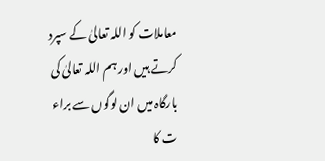معاملات کو اللہ تعالیٰ کے سپرد کرتے ہیں اور ہم اللہ تعالیٰ کی بارگاہ میں ان لوگوں سے براء ت کا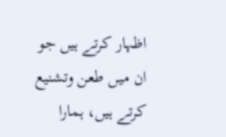اظہار کرتے ہیں جو ان میں طعن وتشنیع کرتے ہیں، ہمارا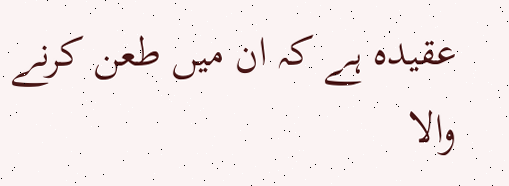عقیدہ ہے کہ ان میں طعن کرنے والا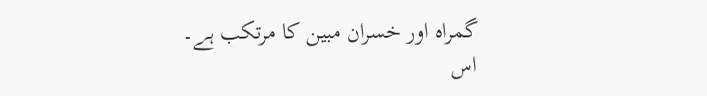گمراہ اور خسران مبین کا مرتکب ہے۔ اس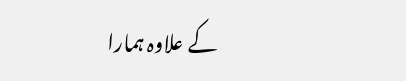کے علاوہ ہمارا